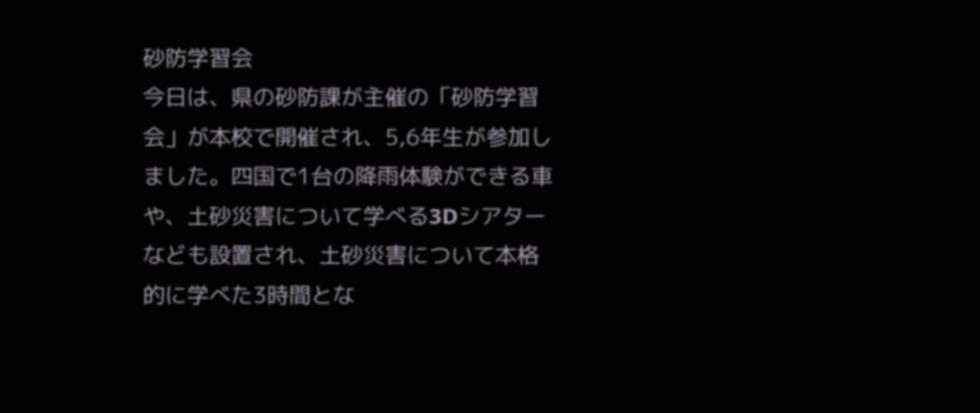砂防学習会
今日は、県の砂防課が主催の「砂防学習会」が本校で開催され、5,6年生が参加しました。四国で1台の降雨体験ができる車や、土砂災害について学べる3Dシアターなども設置され、土砂災害について本格的に学べた3時間とな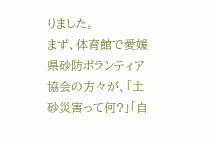りました。
まず、体育館で愛媛県砂防ボランティア協会の方々が、「土砂災害って何?」「自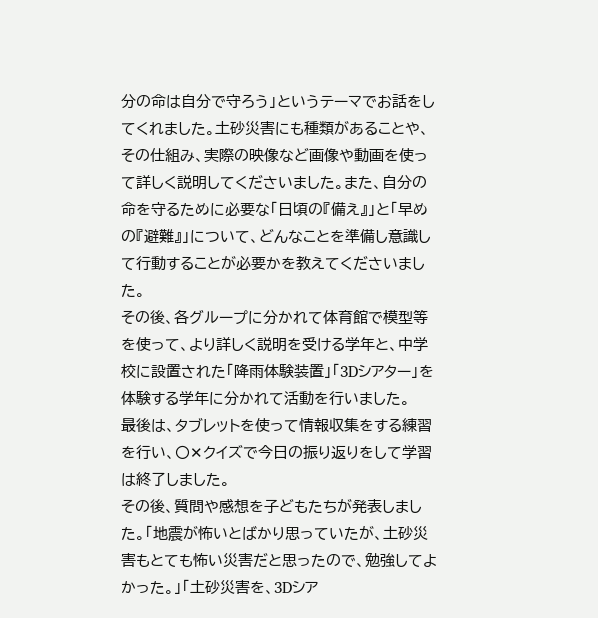分の命は自分で守ろう」というテーマでお話をしてくれました。土砂災害にも種類があることや、その仕組み、実際の映像など画像や動画を使って詳しく説明してくださいました。また、自分の命を守るために必要な「日頃の『備え』」と「早めの『避難』」について、どんなことを準備し意識して行動することが必要かを教えてくださいました。
その後、各グループに分かれて体育館で模型等を使って、より詳しく説明を受ける学年と、中学校に設置された「降雨体験装置」「3Dシアター」を体験する学年に分かれて活動を行いました。
最後は、タブレットを使って情報収集をする練習を行い、〇✕クイズで今日の振り返りをして学習は終了しました。
その後、質問や感想を子どもたちが発表しました。「地震が怖いとばかり思っていたが、土砂災害もとても怖い災害だと思ったので、勉強してよかった。」「土砂災害を、3Dシア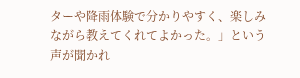ターや降雨体験で分かりやすく、楽しみながら教えてくれてよかった。」という声が聞かれ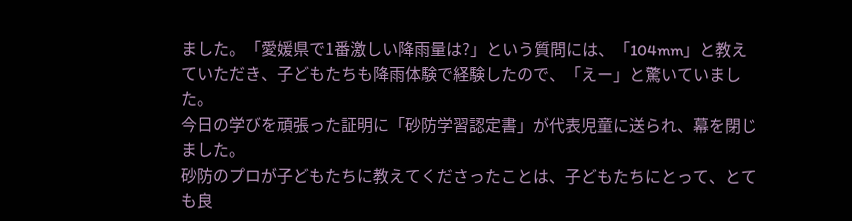ました。「愛媛県で1番激しい降雨量は?」という質問には、「104mm」と教えていただき、子どもたちも降雨体験で経験したので、「えー」と驚いていました。
今日の学びを頑張った証明に「砂防学習認定書」が代表児童に送られ、幕を閉じました。
砂防のプロが子どもたちに教えてくださったことは、子どもたちにとって、とても良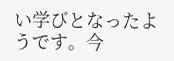い学びとなったようです。今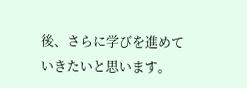後、さらに学びを進めていきたいと思います。